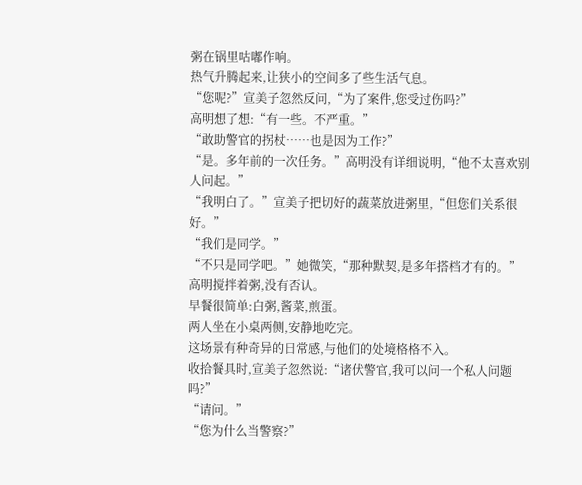粥在锅里咕嘟作响。
热气升腾起来,让狭小的空间多了些生活气息。
“您呢?”宣美子忽然反问,“为了案件,您受过伤吗?”
高明想了想:“有一些。不严重。”
“敢助警官的拐杖……也是因为工作?”
“是。多年前的一次任务。”高明没有详细说明,“他不太喜欢别人问起。”
“我明白了。”宣美子把切好的蔬菜放进粥里,“但您们关系很好。”
“我们是同学。”
“不只是同学吧。”她微笑,“那种默契,是多年搭档才有的。”
高明搅拌着粥,没有否认。
早餐很简单:白粥,酱菜,煎蛋。
两人坐在小桌两侧,安静地吃完。
这场景有种奇异的日常感,与他们的处境格格不入。
收拾餐具时,宣美子忽然说:“诸伏警官,我可以问一个私人问题吗?”
“请问。”
“您为什么当警察?”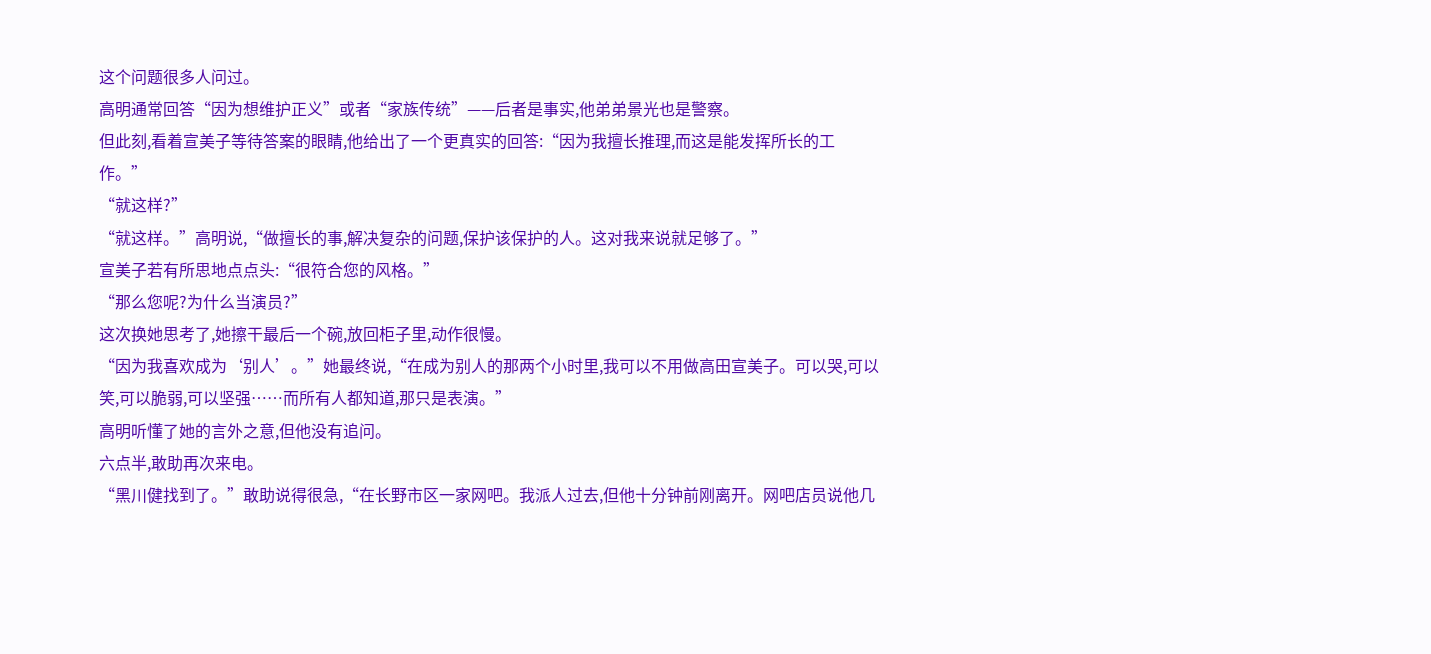这个问题很多人问过。
高明通常回答“因为想维护正义”或者“家族传统”——后者是事实,他弟弟景光也是警察。
但此刻,看着宣美子等待答案的眼睛,他给出了一个更真实的回答:“因为我擅长推理,而这是能发挥所长的工作。”
“就这样?”
“就这样。”高明说,“做擅长的事,解决复杂的问题,保护该保护的人。这对我来说就足够了。”
宣美子若有所思地点点头:“很符合您的风格。”
“那么您呢?为什么当演员?”
这次换她思考了,她擦干最后一个碗,放回柜子里,动作很慢。
“因为我喜欢成为‘别人’。”她最终说,“在成为别人的那两个小时里,我可以不用做高田宣美子。可以哭,可以笑,可以脆弱,可以坚强……而所有人都知道,那只是表演。”
高明听懂了她的言外之意,但他没有追问。
六点半,敢助再次来电。
“黑川健找到了。”敢助说得很急,“在长野市区一家网吧。我派人过去,但他十分钟前刚离开。网吧店员说他几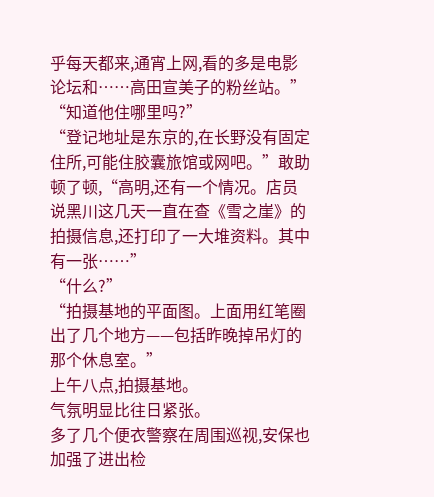乎每天都来,通宵上网,看的多是电影论坛和……高田宣美子的粉丝站。”
“知道他住哪里吗?”
“登记地址是东京的,在长野没有固定住所,可能住胶囊旅馆或网吧。”敢助顿了顿,“高明,还有一个情况。店员说黑川这几天一直在查《雪之崖》的拍摄信息,还打印了一大堆资料。其中有一张……”
“什么?”
“拍摄基地的平面图。上面用红笔圈出了几个地方——包括昨晚掉吊灯的那个休息室。”
上午八点,拍摄基地。
气氛明显比往日紧张。
多了几个便衣警察在周围巡视,安保也加强了进出检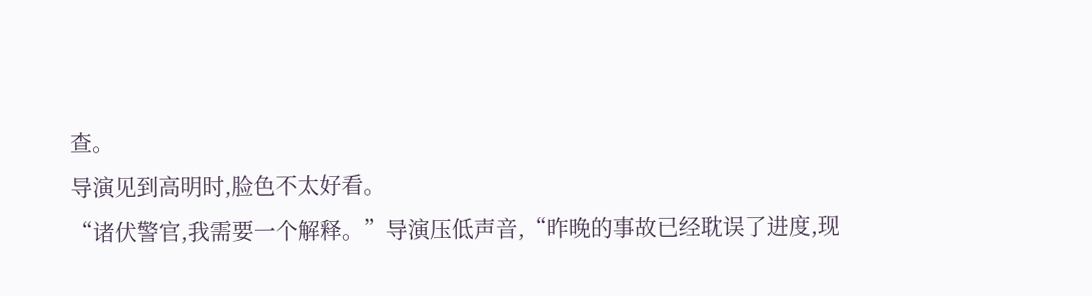查。
导演见到高明时,脸色不太好看。
“诸伏警官,我需要一个解释。”导演压低声音,“昨晚的事故已经耽误了进度,现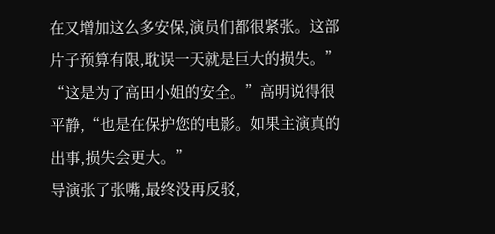在又增加这么多安保,演员们都很紧张。这部片子预算有限,耽误一天就是巨大的损失。”
“这是为了高田小姐的安全。”高明说得很平静,“也是在保护您的电影。如果主演真的出事,损失会更大。”
导演张了张嘴,最终没再反驳,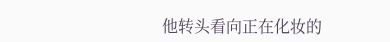他转头看向正在化妆的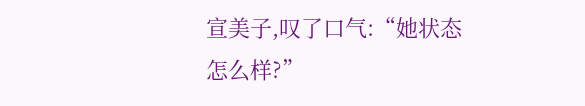宣美子,叹了口气:“她状态怎么样?”